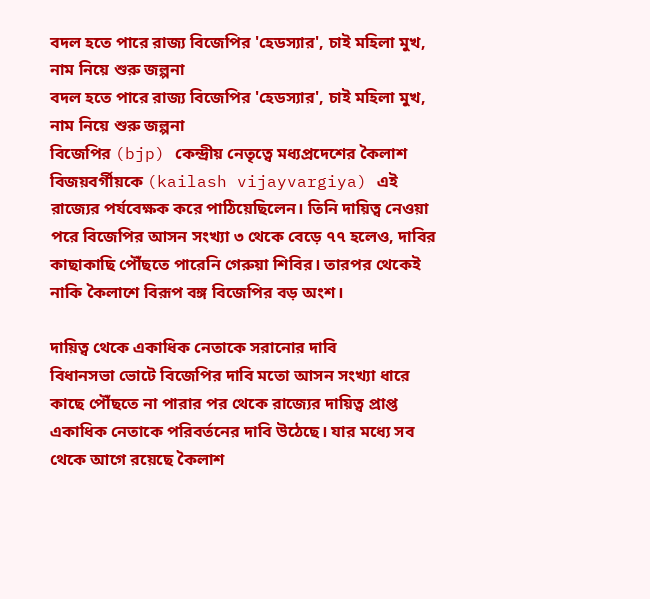বদল হতে পারে রাজ্য বিজেপির 'হেডস্যার', চাই মহিলা মুখ, নাম নিয়ে শুরু জল্পনা
বদল হতে পারে রাজ্য বিজেপির 'হেডস্যার', চাই মহিলা মুখ, নাম নিয়ে শুরু জল্পনা
বিজেপির (bjp) কেন্দ্রীয় নেতৃত্বে মধ্যপ্রদেশের কৈলাশ বিজয়বর্গীয়কে (kailash vijayvargiya) এই রাজ্যের পর্যবেক্ষক করে পাঠিয়েছিলেন। তিনি দায়িত্ব নেওয়া পরে বিজেপির আসন সংখ্যা ৩ থেকে বেড়ে ৭৭ হলেও, দাবির কাছাকাছি পৌঁছতে পারেনি গেরুয়া শিবির। তারপর থেকেই নাকি কৈলাশে বিরূপ বঙ্গ বিজেপির বড় অংশ।

দায়িত্ব থেকে একাধিক নেতাকে সরানোর দাবি
বিধানসভা ভোটে বিজেপির দাবি মতো আসন সংখ্যা ধারে কাছে পৌঁছতে না পারার পর থেকে রাজ্যের দায়িত্ব প্রাপ্ত একাধিক নেতাকে পরিবর্তনের দাবি উঠেছে। যার মধ্যে সব থেকে আগে রয়েছে কৈলাশ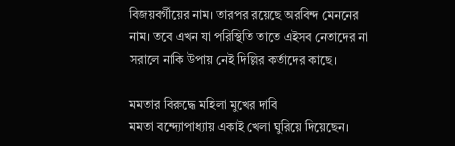বিজয়বর্গীয়ের নাম। তারপর রয়েছে অরবিন্দ মেননের নাম। তবে এখন যা পরিস্থিতি তাতে এইসব নেতাদের না সরালে নাকি উপায় নেই দিল্লির কর্তাদের কাছে।

মমতার বিরুদ্ধে মহিলা মুখের দাবি
মমতা বন্দ্যোপাধ্যায় একাই খেলা ঘুরিয়ে দিয়েছেন।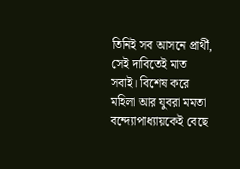তিনিই সব আসনে প্রার্থী, সেই দাবিতেই মাত সবাই। বিশেষ করে মহিলা আর যুবরা মমতা বন্দ্যোপাধ্যায়কেই বেছে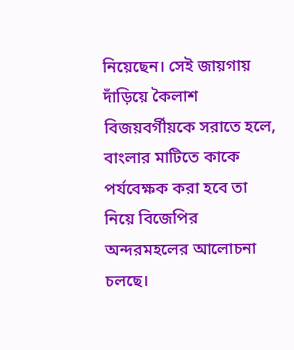নিয়েছেন। সেই জায়গায় দাঁড়িয়ে কৈলাশ বিজয়বর্গীয়কে সরাতে হলে, বাংলার মাটিতে কাকে পর্যবেক্ষক করা হবে তা নিয়ে বিজেপির অন্দরমহলের আলোচনা চলছে।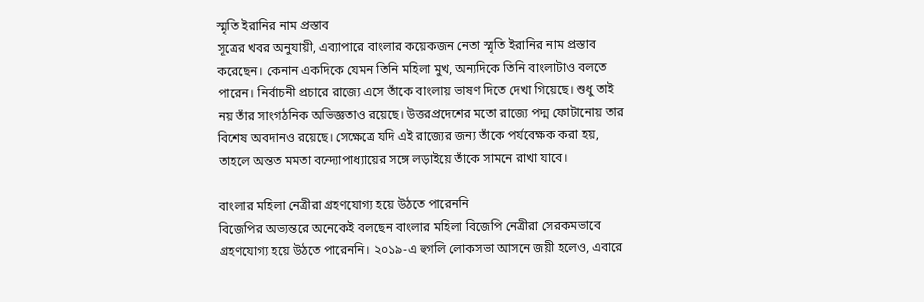স্মৃতি ইরানির নাম প্রস্তাব
সূত্রের খবর অনুযায়ী, এব্যাপারে বাংলার কয়েকজন নেতা স্মৃতি ইরানির নাম প্রস্তাব করেছেন। কেনান একদিকে যেমন তিনি মহিলা মুখ, অন্যদিকে তিনি বাংলাটাও বলতে পারেন। নির্বাচনী প্রচারে রাজ্যে এসে তাঁকে বাংলায় ভাষণ দিতে দেখা গিয়েছে। শুধু তাই নয় তাঁর সাংগঠনিক অভিজ্ঞতাও রয়েছে। উত্তরপ্রদেশের মতো রাজ্যে পদ্ম ফোটানোয় তার বিশেষ অবদানও রয়েছে। সেক্ষেত্রে যদি এই রাজ্যের জন্য তাঁকে পর্যবেক্ষক করা হয়, তাহলে অন্তত মমতা বন্দ্যোপাধ্যায়ের সঙ্গে লড়াইয়ে তাঁকে সামনে রাখা যাবে।

বাংলার মহিলা নেত্রীরা গ্রহণযোগ্য হয়ে উঠতে পারেননি
বিজেপির অভ্যন্তরে অনেকেই বলছেন বাংলার মহিলা বিজেপি নেত্রীরা সেরকমভাবে গ্রহণযোগ্য হয়ে উঠতে পারেননি। ২০১৯-এ হুগলি লোকসভা আসনে জয়ী হলেও, এবারে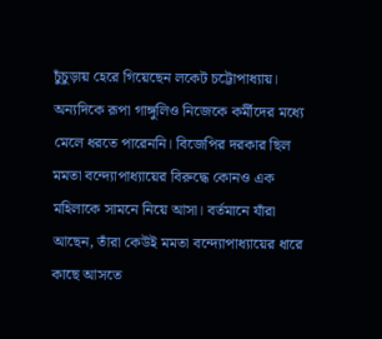চুঁচুড়ায় হেরে গিয়েছেন লকেট চট্টোপাধ্যায়। অন্যদিকে রূপা গাঙ্গুলিও নিজেকে কর্মীদের মধ্যে মেলে ধরতে পারেননি। বিজেপির দরকার ছিল মমতা বন্দ্যোপাধ্যায়ের বিরুদ্ধে কোনও এক মহিলাকে সামনে নিয়ে আসা। বর্তমানে যাঁরা আছেন, তাঁরা কেউই মমতা বন্দ্যোপাধ্যায়ের ধারে কাছে আসতে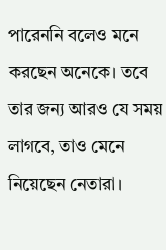পারেননি বলেও মনে করছেন অনেকে। তবে তার জন্য আরও যে সময় লাগবে, তাও মেনে নিয়েছেন নেতারা।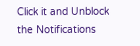Click it and Unblock the Notifications